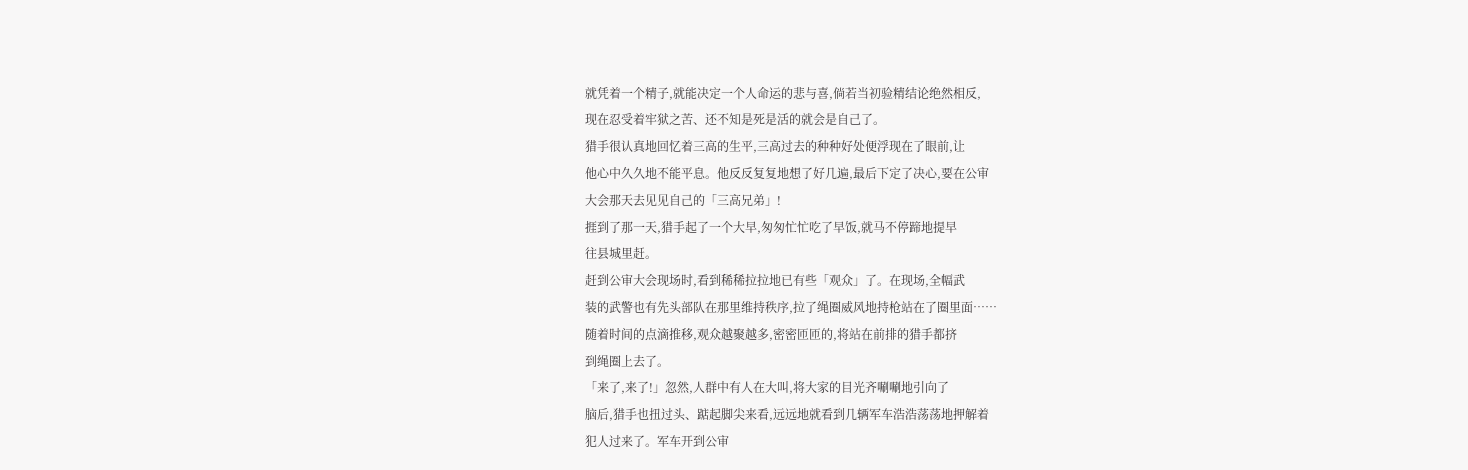就凭着一个精子,就能决定一个人命运的悲与喜,倘若当初验精结论绝然相反,
现在忍受着牢狱之苦、还不知是死是活的就会是自己了。
猎手很认真地回忆着三高的生平,三高过去的种种好处便浮现在了眼前,让
他心中久久地不能平息。他反反复复地想了好几遍,最后下定了决心,要在公审
大会那天去见见自己的「三高兄弟」!
捱到了那一天,猎手起了一个大早,匆匆忙忙吃了早饭,就马不停蹄地提早
往县城里赶。
赶到公审大会现场时,看到稀稀拉拉地已有些「观众」了。在现场,全幅武
装的武警也有先头部队在那里维持秩序,拉了绳圈威风地持枪站在了圈里面……
随着时间的点滴推移,观众越聚越多,密密匝匝的,将站在前排的猎手都挤
到绳圈上去了。
「来了,来了!」忽然,人群中有人在大叫,将大家的目光齐唰唰地引向了
脑后,猎手也扭过头、踮起脚尖来看,远远地就看到几辆军车浩浩荡荡地押解着
犯人过来了。军车开到公审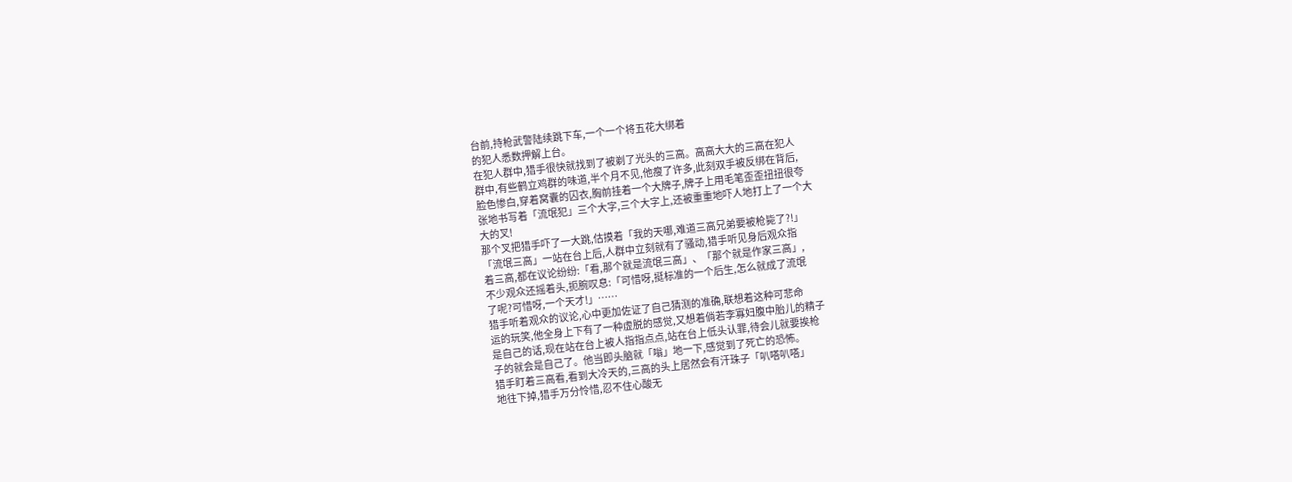台前,持枪武警陆续跳下车,一个一个将五花大绑着
的犯人悉数押解上台。
在犯人群中,猎手很快就找到了被剃了光头的三高。高高大大的三高在犯人
群中,有些鹤立鸡群的味道,半个月不见,他瘦了许多,此刻双手被反绑在背后,
脸色惨白,穿着窝囊的囚衣,胸前挂着一个大牌子,牌子上用毛笔歪歪扭扭很夸
张地书写着「流氓犯」三个大字,三个大字上,还被重重地吓人地打上了一个大
大的叉!
那个叉把猎手吓了一大跳,估摸着「我的天哪,难道三高兄弟要被枪毙了?!」
「流氓三高」一站在台上后,人群中立刻就有了骚动,猎手听见身后观众指
着三高,都在议论纷纷:「看,那个就是流氓三高」、「那个就是作家三高」,
不少观众还摇着头,扼腕叹息:「可惜呀,挺标准的一个后生,怎么就成了流氓
了呢?可惜呀,一个天才!」……
猎手听着观众的议论,心中更加佐证了自己猜测的准确,联想着这种可悲命
运的玩笑,他全身上下有了一种虚脱的感觉,又想着倘若李寡妇腹中胎儿的精子
是自己的话,现在站在台上被人指指点点,站在台上低头认罪,待会儿就要挨枪
子的就会是自己了。他当即头脑就「嗡」地一下,感觉到了死亡的恐怖。
猎手盯着三高看,看到大冷天的,三高的头上居然会有汗珠子「叭嗒叭嗒」
地往下掉,猎手万分怜惜,忍不住心酸无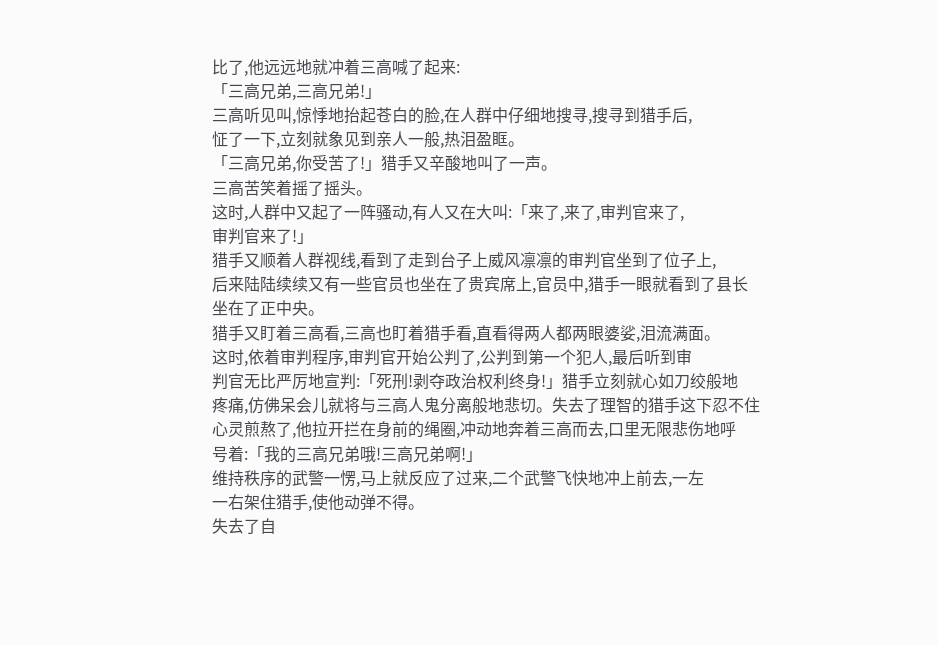比了,他远远地就冲着三高喊了起来:
「三高兄弟,三高兄弟!」
三高听见叫,惊悸地抬起苍白的脸,在人群中仔细地搜寻,搜寻到猎手后,
怔了一下,立刻就象见到亲人一般,热泪盈眶。
「三高兄弟,你受苦了!」猎手又辛酸地叫了一声。
三高苦笑着摇了摇头。
这时,人群中又起了一阵骚动,有人又在大叫:「来了,来了,审判官来了,
审判官来了!」
猎手又顺着人群视线,看到了走到台子上威风凛凛的审判官坐到了位子上,
后来陆陆续续又有一些官员也坐在了贵宾席上,官员中,猎手一眼就看到了县长
坐在了正中央。
猎手又盯着三高看,三高也盯着猎手看,直看得两人都两眼婆娑,泪流满面。
这时,依着审判程序,审判官开始公判了,公判到第一个犯人,最后听到审
判官无比严厉地宣判:「死刑!剥夺政治权利终身!」猎手立刻就心如刀绞般地
疼痛,仿佛呆会儿就将与三高人鬼分离般地悲切。失去了理智的猎手这下忍不住
心灵煎熬了,他拉开拦在身前的绳圈,冲动地奔着三高而去,口里无限悲伤地呼
号着:「我的三高兄弟哦!三高兄弟啊!」
维持秩序的武警一愣,马上就反应了过来,二个武警飞快地冲上前去,一左
一右架住猎手,使他动弹不得。
失去了自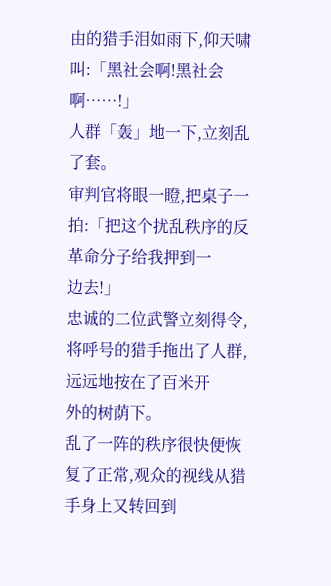由的猎手泪如雨下,仰天啸叫:「黑社会啊!黑社会啊……!」
人群「轰」地一下,立刻乱了套。
审判官将眼一瞪,把桌子一拍:「把这个扰乱秩序的反革命分子给我押到一
边去!」
忠诚的二位武警立刻得令,将呼号的猎手拖出了人群,远远地按在了百米开
外的树荫下。
乱了一阵的秩序很快便恢复了正常,观众的视线从猎手身上又转回到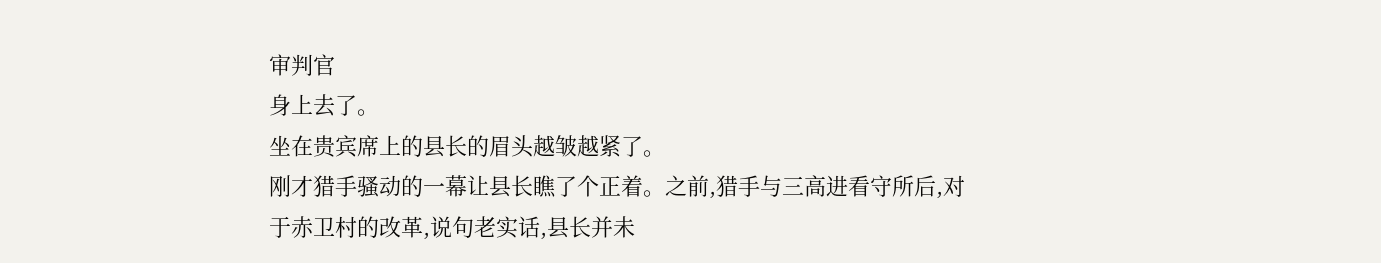审判官
身上去了。
坐在贵宾席上的县长的眉头越皱越紧了。
刚才猎手骚动的一幕让县长瞧了个正着。之前,猎手与三高进看守所后,对
于赤卫村的改革,说句老实话,县长并未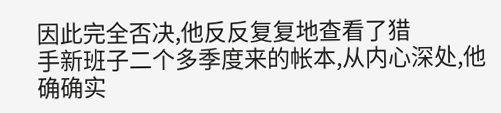因此完全否决,他反反复复地查看了猎
手新班子二个多季度来的帐本,从内心深处,他确确实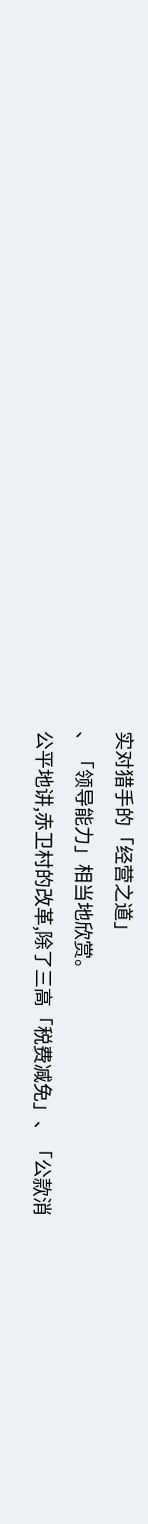实对猎手的「经营之道」
、「领导能力」相当地欣赏。
公平地讲,赤卫村的改革,除了三高「税费减免」、「公款消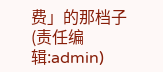费」的那档子(责任编辑:admin)